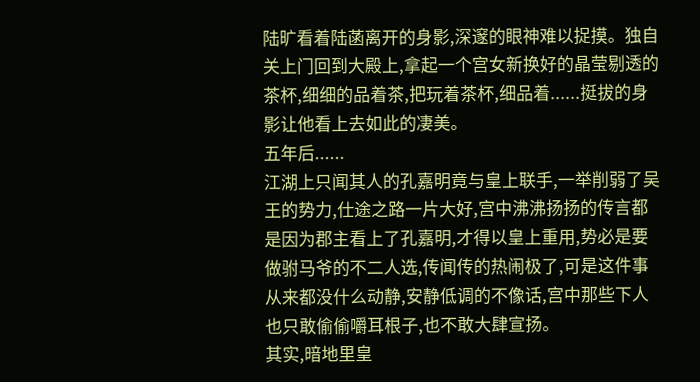陆旷看着陆菡离开的身影,深邃的眼神难以捉摸。独自关上门回到大殿上,拿起一个宫女新换好的晶莹剔透的茶杯,细细的品着茶,把玩着茶杯,细品着......挺拔的身影让他看上去如此的凄美。
五年后......
江湖上只闻其人的孔嘉明竟与皇上联手,一举削弱了吴王的势力,仕途之路一片大好,宫中沸沸扬扬的传言都是因为郡主看上了孔嘉明,才得以皇上重用,势必是要做驸马爷的不二人选,传闻传的热闹极了,可是这件事从来都没什么动静,安静低调的不像话,宫中那些下人也只敢偷偷嚼耳根子,也不敢大肆宣扬。
其实,暗地里皇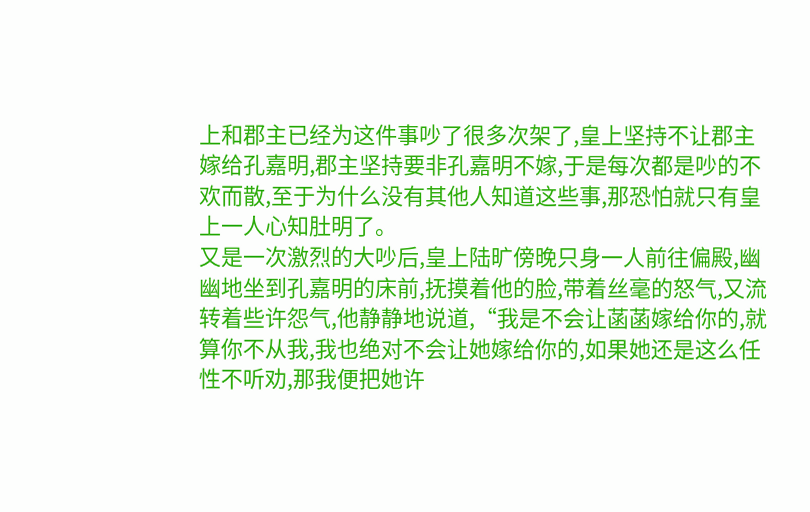上和郡主已经为这件事吵了很多次架了,皇上坚持不让郡主嫁给孔嘉明,郡主坚持要非孔嘉明不嫁,于是每次都是吵的不欢而散,至于为什么没有其他人知道这些事,那恐怕就只有皇上一人心知肚明了。
又是一次激烈的大吵后,皇上陆旷傍晚只身一人前往偏殿,幽幽地坐到孔嘉明的床前,抚摸着他的脸,带着丝毫的怒气,又流转着些许怨气,他静静地说道,“我是不会让菡菡嫁给你的,就算你不从我,我也绝对不会让她嫁给你的,如果她还是这么任性不听劝,那我便把她许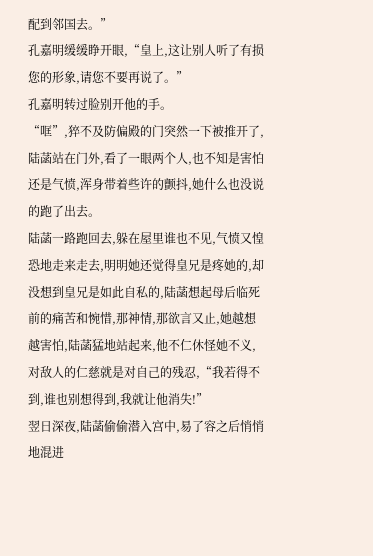配到邻国去。”
孔嘉明缓缓睁开眼,“皇上,这让别人听了有损您的形象,请您不要再说了。”
孔嘉明转过脸别开他的手。
“哐”,猝不及防偏殿的门突然一下被推开了,陆菡站在门外,看了一眼两个人,也不知是害怕还是气愤,浑身带着些许的颤抖,她什么也没说的跑了出去。
陆菡一路跑回去,躲在屋里谁也不见,气愤又惶恐地走来走去,明明她还觉得皇兄是疼她的,却没想到皇兄是如此自私的,陆菡想起母后临死前的痛苦和惋惜,那神情,那欲言又止,她越想越害怕,陆菡猛地站起来,他不仁休怪她不义,对敌人的仁慈就是对自己的残忍,“我若得不到,谁也别想得到,我就让他消失!”
翌日深夜,陆菡偷偷潜入宫中,易了容之后悄悄地混进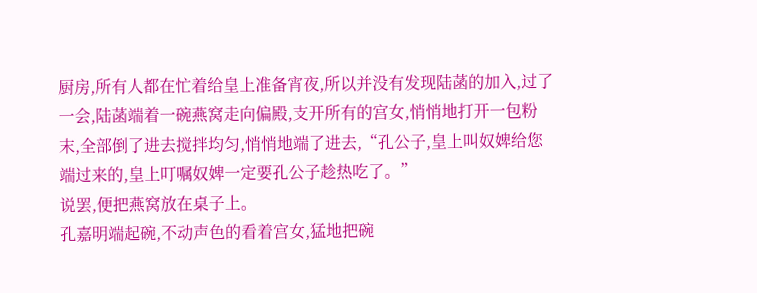厨房,所有人都在忙着给皇上准备宵夜,所以并没有发现陆菡的加入,过了一会,陆菡端着一碗燕窝走向偏殿,支开所有的宫女,悄悄地打开一包粉末,全部倒了进去搅拌均匀,悄悄地端了进去,“孔公子,皇上叫奴婢给您端过来的,皇上叮嘱奴婢一定要孔公子趁热吃了。”
说罢,便把燕窝放在桌子上。
孔嘉明端起碗,不动声色的看着宫女,猛地把碗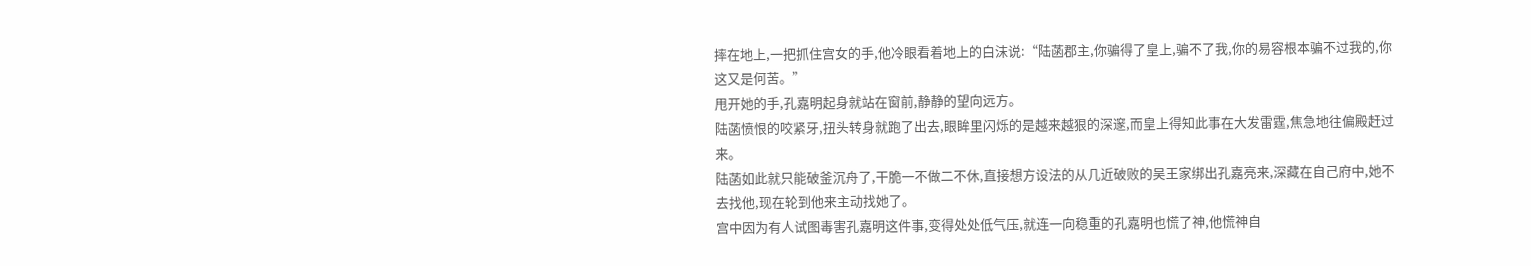摔在地上,一把抓住宫女的手,他冷眼看着地上的白沫说:“陆菡郡主,你骗得了皇上,骗不了我,你的易容根本骗不过我的,你这又是何苦。”
甩开她的手,孔嘉明起身就站在窗前,静静的望向远方。
陆菡愤恨的咬紧牙,扭头转身就跑了出去,眼眸里闪烁的是越来越狠的深邃,而皇上得知此事在大发雷霆,焦急地往偏殿赶过来。
陆菡如此就只能破釜沉舟了,干脆一不做二不休,直接想方设法的从几近破败的吴王家绑出孔嘉亮来,深藏在自己府中,她不去找他,现在轮到他来主动找她了。
宫中因为有人试图毒害孔嘉明这件事,变得处处低气压,就连一向稳重的孔嘉明也慌了神,他慌神自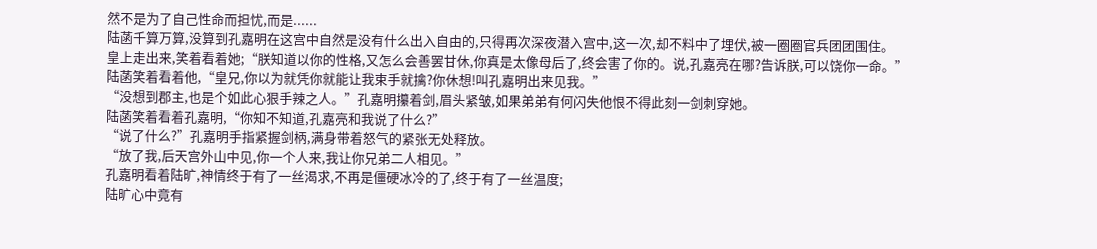然不是为了自己性命而担忧,而是......
陆菡千算万算,没算到孔嘉明在这宫中自然是没有什么出入自由的,只得再次深夜潜入宫中,这一次,却不料中了埋伏,被一圈圈官兵团团围住。
皇上走出来,笑着看着她;“朕知道以你的性格,又怎么会善罢甘休,你真是太像母后了,终会害了你的。说,孔嘉亮在哪?告诉朕,可以饶你一命。”
陆菡笑着看着他,“皇兄,你以为就凭你就能让我束手就擒?你休想!叫孔嘉明出来见我。”
“没想到郡主,也是个如此心狠手辣之人。”孔嘉明攥着剑,眉头紧皱,如果弟弟有何闪失他恨不得此刻一剑刺穿她。
陆菡笑着看着孔嘉明,“你知不知道,孔嘉亮和我说了什么?”
“说了什么?”孔嘉明手指紧握剑柄,满身带着怒气的紧张无处释放。
“放了我,后天宫外山中见,你一个人来,我让你兄弟二人相见。”
孔嘉明看着陆旷,神情终于有了一丝渴求,不再是僵硬冰冷的了,终于有了一丝温度;
陆旷心中竟有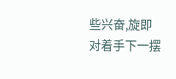些兴奋,旋即对着手下一摆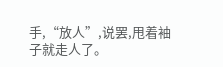手,“放人”,说罢,甩着袖子就走人了。